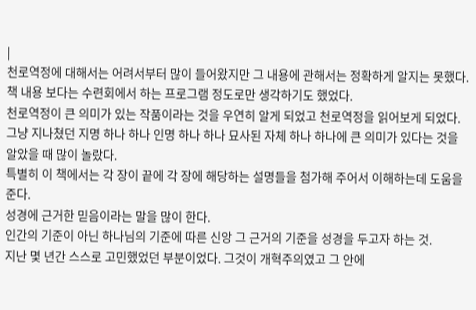|
천로역정에 대해서는 어려서부터 많이 들어왔지만 그 내용에 관해서는 정확하게 알지는 못했다.
책 내용 보다는 수련회에서 하는 프로그램 정도로만 생각하기도 했었다.
천로역정이 큰 의미가 있는 작품이라는 것을 우연히 알게 되었고 천로역정을 읽어보게 되었다.
그냥 지나쳤던 지명 하나 하나 인명 하나 하나 묘사된 자체 하나 하나에 큰 의미가 있다는 것을 알았을 때 많이 놀랐다.
특별히 이 책에서는 각 장이 끝에 각 장에 해당하는 설명들을 첨가해 주어서 이해하는데 도움을 준다.
성경에 근거한 믿음이라는 말을 많이 한다.
인간의 기준이 아닌 하나님의 기준에 따른 신앙 그 근거의 기준을 성경을 두고자 하는 것.
지난 몇 년간 스스로 고민했었던 부분이었다. 그것이 개혁주의였고 그 안에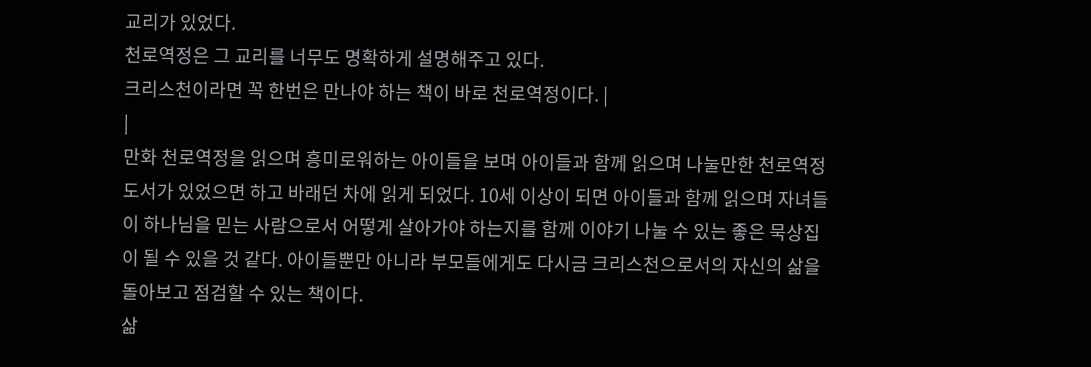교리가 있었다.
천로역정은 그 교리를 너무도 명확하게 설명해주고 있다.
크리스천이라면 꼭 한번은 만나야 하는 책이 바로 천로역정이다. |
|
만화 천로역정을 읽으며 흥미로워하는 아이들을 보며 아이들과 함께 읽으며 나눌만한 천로역정 도서가 있었으면 하고 바래던 차에 읽게 되었다. 10세 이상이 되면 아이들과 함께 읽으며 자녀들이 하나님을 믿는 사람으로서 어떻게 살아가야 하는지를 함께 이야기 나눌 수 있는 좋은 묵상집이 될 수 있을 것 같다. 아이들뿐만 아니라 부모들에게도 다시금 크리스천으로서의 자신의 삶을 돌아보고 점검할 수 있는 책이다.
삶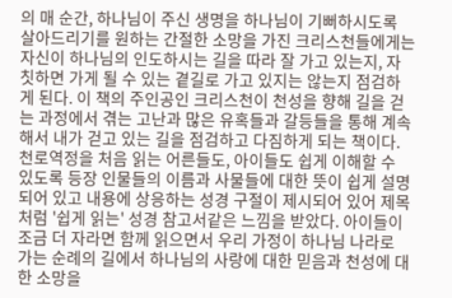의 매 순간, 하나님이 주신 생명을 하나님이 기뻐하시도록 살아드리기를 원하는 간절한 소망을 가진 크리스천들에게는 자신이 하나님의 인도하시는 길을 따라 잘 가고 있는지, 자칫하면 가게 될 수 있는 곁길로 가고 있지는 않는지 점검하게 된다. 이 책의 주인공인 크리스천이 천성을 향해 길을 걷는 과정에서 겪는 고난과 많은 유혹들과 갈등들을 통해 계속해서 내가 걷고 있는 길을 점검하고 다짐하게 되는 책이다. 천로역정을 처음 읽는 어른들도, 아이들도 쉽게 이해할 수 있도록 등장 인물들의 이름과 사물들에 대한 뜻이 쉽게 설명되어 있고 내용에 상응하는 성경 구절이 제시되어 있어 제목처럼 '쉽게 읽는' 성경 참고서같은 느낌을 받았다. 아이들이 조금 더 자라면 함께 읽으면서 우리 가정이 하나님 나라로 가는 순례의 길에서 하나님의 사랑에 대한 믿음과 천성에 대한 소망을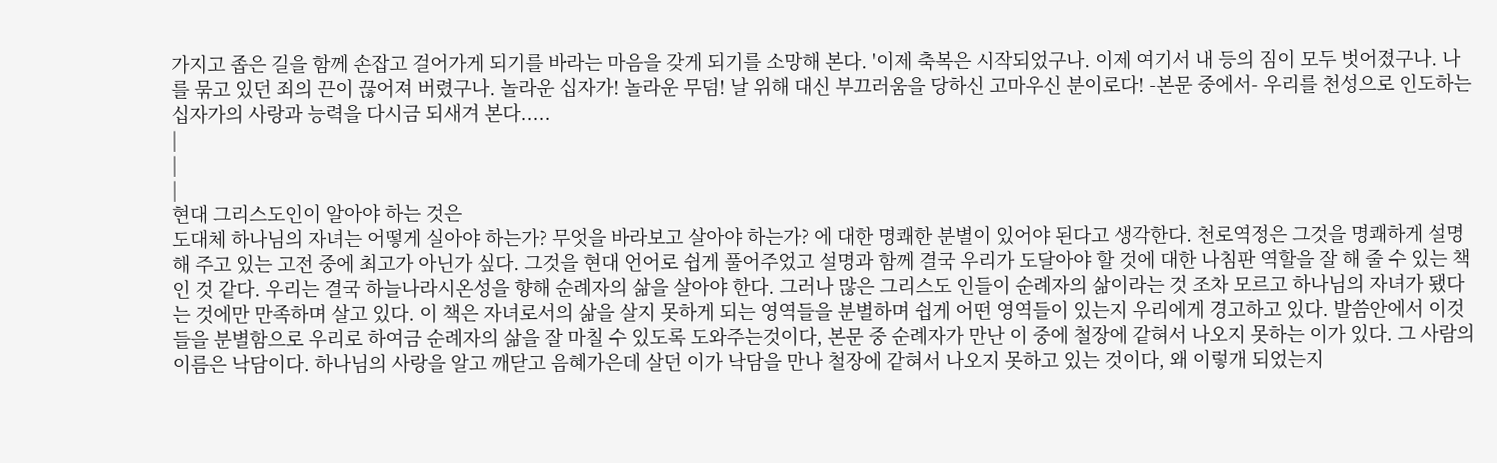가지고 좁은 길을 함께 손잡고 걸어가게 되기를 바라는 마음을 갖게 되기를 소망해 본다. '이제 축복은 시작되었구나. 이제 여기서 내 등의 짐이 모두 벗어졌구나. 나를 묶고 있던 죄의 끈이 끊어져 버렸구나. 놀라운 십자가! 놀라운 무덤! 날 위해 대신 부끄러움을 당하신 고마우신 분이로다! -본문 중에서- 우리를 천성으로 인도하는 십자가의 사랑과 능력을 다시금 되새겨 본다.....
|
|
|
현대 그리스도인이 알아야 하는 것은
도대체 하나님의 자녀는 어떻게 실아야 하는가? 무엇을 바라보고 살아야 하는가? 에 대한 명쾌한 분별이 있어야 된다고 생각한다. 천로역정은 그것을 명쾌하게 설명해 주고 있는 고전 중에 최고가 아닌가 싶다. 그것을 현대 언어로 쉽게 풀어주었고 설명과 함께 결국 우리가 도달아야 할 것에 대한 나침판 역할을 잘 해 줄 수 있는 책인 것 같다. 우리는 결국 하늘나라시온성을 향해 순례자의 삶을 살아야 한다. 그러나 많은 그리스도 인들이 순례자의 삶이라는 것 조차 모르고 하나님의 자녀가 됐다는 것에만 만족하며 살고 있다. 이 책은 자녀로서의 삶을 살지 못하게 되는 영역들을 분별하며 쉽게 어떤 영역들이 있는지 우리에게 경고하고 있다. 발씀안에서 이것들을 분별함으로 우리로 하여금 순례자의 삶을 잘 마칠 수 있도록 도와주는것이다, 본문 중 순례자가 만난 이 중에 철장에 같혀서 나오지 못하는 이가 있다. 그 사람의 이름은 낙담이다. 하나님의 사랑을 알고 깨닫고 음혜가은데 살던 이가 낙담을 만나 철장에 같혀서 나오지 못하고 있는 것이다, 왜 이렇개 되었는지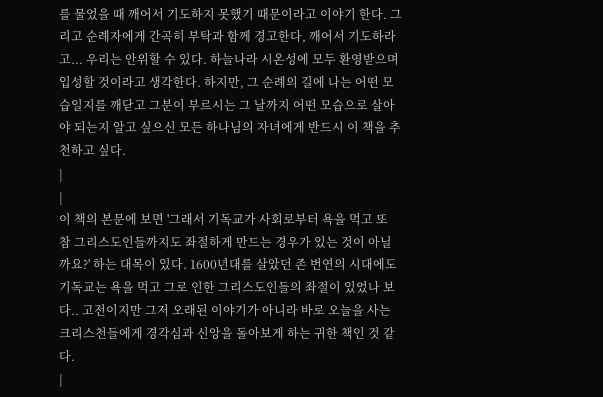를 물었을 때 깨어서 기도하지 못했기 때문이라고 이야기 한다. 그리고 순례자에게 간곡히 부탁과 함께 경고한다, 깨어서 기도하라고... 우리는 안위할 수 있다. 하늘나라 시온성에 모두 환영받으며 입성할 것이라고 생각한다. 하지만, 그 순례의 길에 나는 어떤 모습일지를 깨닫고 그분이 부르시는 그 날까지 어떤 모습으로 살아야 되는지 알고 싶으신 모든 하나님의 자녀에게 반드시 이 책을 추천하고 싶다.
|
|
이 책의 본문에 보면 '그래서 기독교가 사회로부터 욕을 먹고 또 참 그리스도인들까지도 좌절하게 만드는 경우가 있는 것이 아닐까요?' 하는 대목이 있다. 1600년대를 살았던 존 번연의 시대에도 기독교는 욕을 먹고 그로 인한 그리스도인들의 좌절이 있었나 보다.. 고전이지만 그저 오래된 이야기가 아니라 바로 오늘을 사는 크리스천들에게 경각심과 신앙을 돌아보게 하는 귀한 책인 것 같다.
|